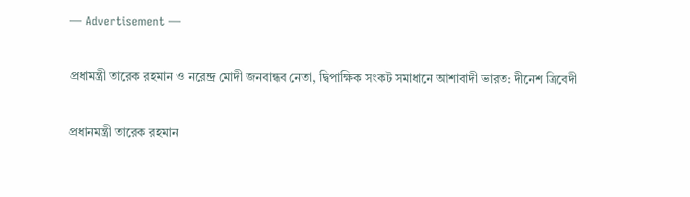― Advertisement ―

প্রধামন্ত্রী তারেক রহমান ও নরেন্দ্র মোদী জনবান্ধব নেতা, দ্বিপাক্ষিক সংকট সমাধানে আশাবাদী ভারত: দীনেশ ত্রিবেদী

প্রধানমন্ত্রী তারেক রহমান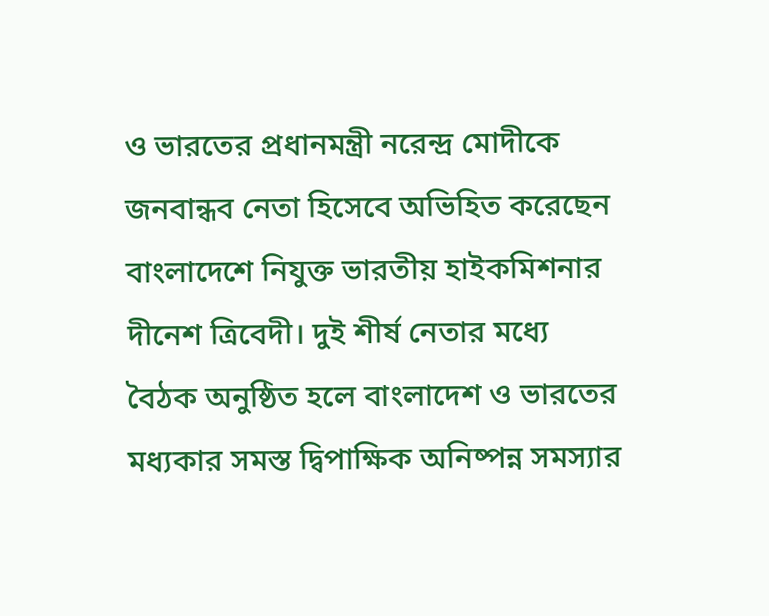ও ভারতের প্রধানমন্ত্রী নরেন্দ্র মোদীকে জনবান্ধব নেতা হিসেবে অভিহিত করেছেন বাংলাদেশে নিযুক্ত ভারতীয় হাইকমিশনার দীনেশ ত্রিবেদী। দুই শীর্ষ নেতার মধ্যে বৈঠক অনুষ্ঠিত হলে বাংলাদেশ ও ভারতের মধ্যকার সমস্ত দ্বিপাক্ষিক অনিষ্পন্ন সমস্যার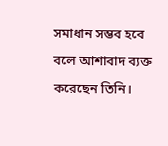সমাধান সম্ভব হবে বলে আশাবাদ ব্যক্ত করেছেন তিনি।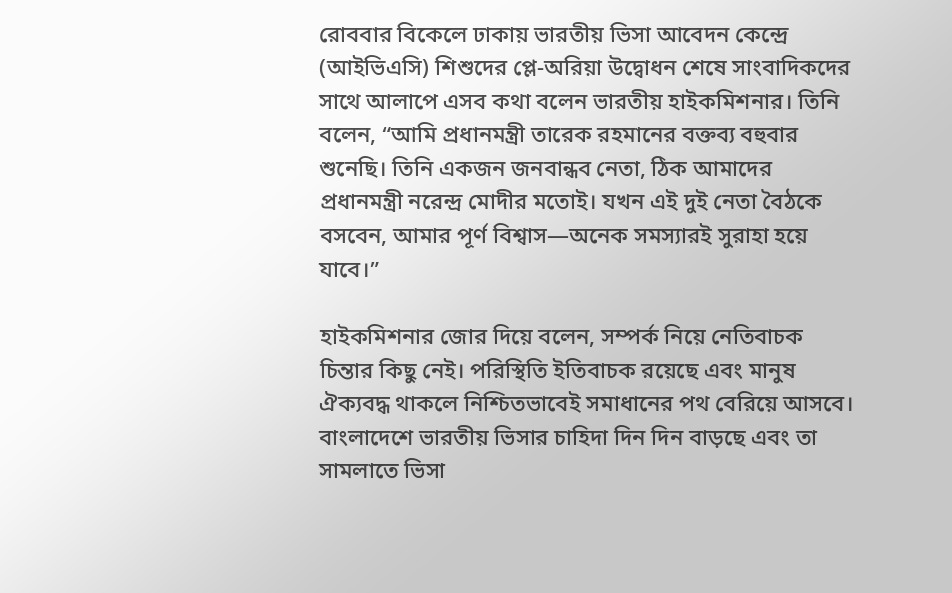রোববার বিকেলে ঢাকায় ভারতীয় ভিসা আবেদন কেন্দ্রে (আইভিএসি) শিশুদের প্লে-অরিয়া উদ্বোধন শেষে সাংবাদিকদের সাথে আলাপে এসব কথা বলেন ভারতীয় হাইকমিশনার। তিনি বলেন, “আমি প্রধানমন্ত্রী তারেক রহমানের বক্তব্য বহুবার শুনেছি। তিনি একজন জনবান্ধব নেতা, ঠিক আমাদের প্রধানমন্ত্রী নরেন্দ্র মোদীর মতোই। যখন এই দুই নেতা বৈঠকে বসবেন, আমার পূর্ণ বিশ্বাস—অনেক সমস্যারই সুরাহা হয়ে যাবে।”

হাইকমিশনার জোর দিয়ে বলেন, সম্পর্ক নিয়ে নেতিবাচক চিন্তার কিছু নেই। পরিস্থিতি ইতিবাচক রয়েছে এবং মানুষ ঐক্যবদ্ধ থাকলে নিশ্চিতভাবেই সমাধানের পথ বেরিয়ে আসবে। বাংলাদেশে ভারতীয় ভিসার চাহিদা দিন দিন বাড়ছে এবং তা সামলাতে ভিসা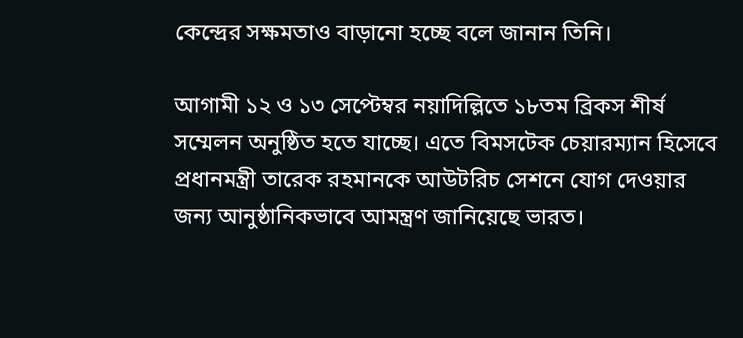কেন্দ্রের সক্ষমতাও বাড়ানো হচ্ছে বলে জানান তিনি।

আগামী ১২ ও ১৩ সেপ্টেম্বর নয়াদিল্লিতে ১৮তম ব্রিকস শীর্ষ সম্মেলন অনুষ্ঠিত হতে যাচ্ছে। এতে বিমসটেক চেয়ারম্যান হিসেবে প্রধানমন্ত্রী তারেক রহমানকে আউটরিচ সেশনে যোগ দেওয়ার জন্য আনুষ্ঠানিকভাবে আমন্ত্রণ জানিয়েছে ভারত।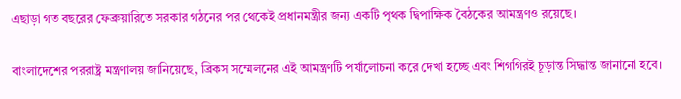এছাড়া গত বছরের ফেব্রুয়ারিতে সরকার গঠনের পর থেকেই প্রধানমন্ত্রীর জন্য একটি পৃথক দ্বিপাক্ষিক বৈঠকের আমন্ত্রণও রয়েছে।

বাংলাদেশের পররাষ্ট্র মন্ত্রণালয় জানিয়েছে, ব্রিকস সম্মেলনের এই আমন্ত্রণটি পর্যালোচনা করে দেখা হচ্ছে এবং শিগগিরই চূড়ান্ত সিদ্ধান্ত জানানো হবে।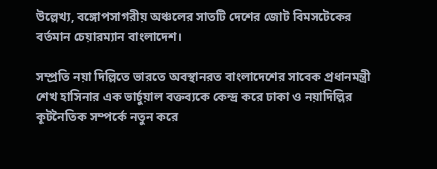উল্লেখ্য, বঙ্গোপসাগরীয় অঞ্চলের সাতটি দেশের জোট বিমসটেকের বর্তমান চেয়ারম্যান বাংলাদেশ।

সম্প্রতি নয়া দিল্লিতে ভারতে অবস্থানরত বাংলাদেশের সাবেক প্রধানমন্ত্রী শেখ হাসিনার এক ভার্চুয়াল বক্তব্যকে কেন্দ্র করে ঢাকা ও নয়াদিল্লির কূটনৈতিক সম্পর্কে নতুন করে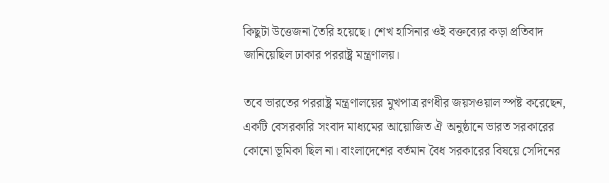কিছুটা উত্তেজনা তৈরি হয়েছে। শেখ হাসিনার ওই বক্তব্যের কড়া প্রতিবাদ জানিয়েছিল ঢাকার পররাষ্ট্র মন্ত্রণালয়।

তবে ভারতের পররাষ্ট্র মন্ত্রণালয়ের মুখপাত্র রণধীর জয়সওয়াল স্পষ্ট করেছেন, একটি বেসরকারি সংবাদ মাধ্যমের আয়োজিত ঐ অনুষ্ঠানে ভারত সরকারের কোনো ভূমিকা ছিল না। বাংলাদেশের বর্তমান বৈধ সরকারের বিষয়ে সেদিনের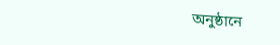অনুষ্ঠানে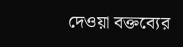দেওয়া বক্তব্যের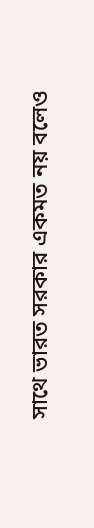সাথে ভারত সরকার একমত নয় বলেও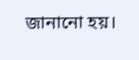জানানো হয়।